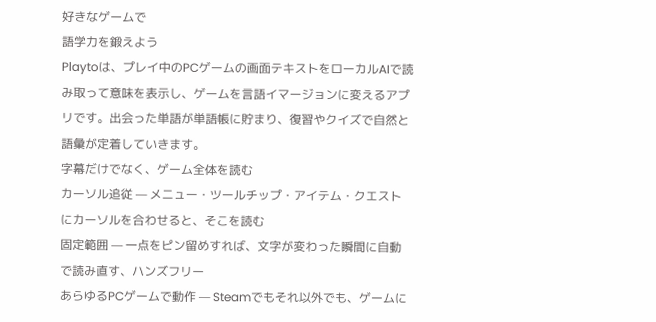好きなゲームで
語学力を鍛えよう
Playtoは、プレイ中のPCゲームの画面テキストをローカルAIで読み取って意味を表示し、ゲームを言語イマージョンに変えるアプリです。出会った単語が単語帳に貯まり、復習やクイズで自然と語彙が定着していきます。
字幕だけでなく、ゲーム全体を読む
カーソル追従 — メニュー・ツールチップ・アイテム・クエストにカーソルを合わせると、そこを読む
固定範囲 — 一点をピン留めすれば、文字が変わった瞬間に自動で読み直す、ハンズフリー
あらゆるPCゲームで動作 — Steamでもそれ以外でも、ゲームに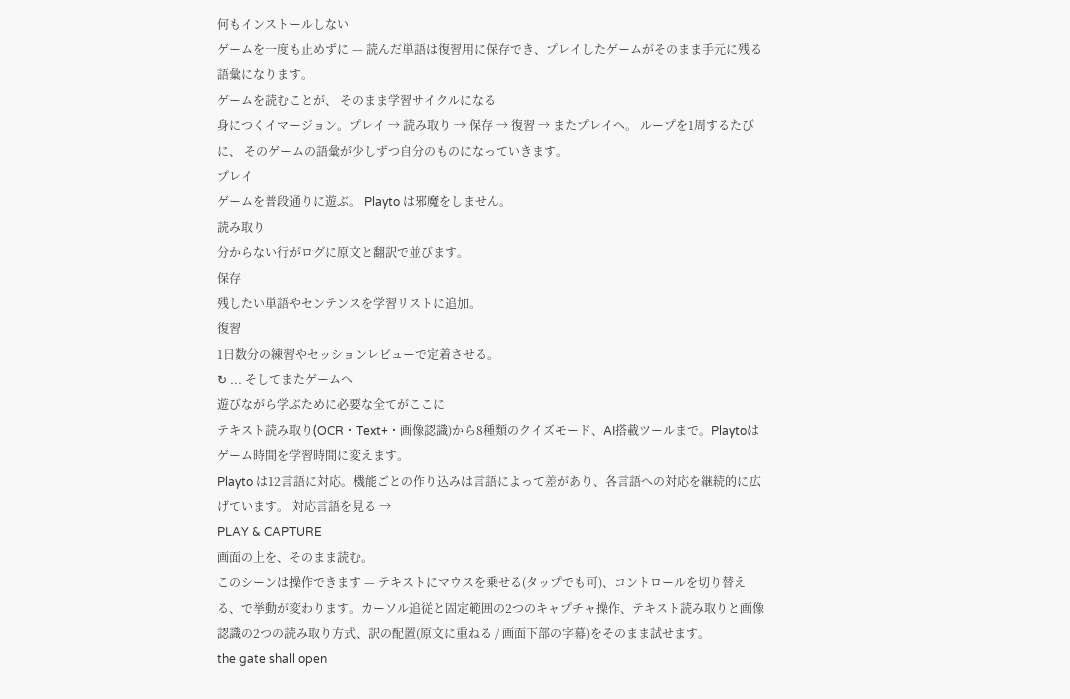何もインストールしない
ゲームを一度も止めずに — 読んだ単語は復習用に保存でき、プレイしたゲームがそのまま手元に残る語彙になります。
ゲームを読むことが、 そのまま学習サイクルになる
身につくイマージョン。プレイ → 読み取り → 保存 → 復習 → またプレイへ。 ループを1周するたびに、 そのゲームの語彙が少しずつ自分のものになっていきます。
プレイ
ゲームを普段通りに遊ぶ。 Playto は邪魔をしません。
読み取り
分からない行がログに原文と翻訳で並びます。
保存
残したい単語やセンテンスを学習リストに追加。
復習
1日数分の練習やセッションレビューで定着させる。
↻ ... そしてまたゲームへ
遊びながら学ぶために必要な全てがここに
テキスト読み取り(OCR・Text+・画像認識)から8種類のクイズモード、AI搭載ツールまで。Playtoはゲーム時間を学習時間に変えます。
Playto は12言語に対応。機能ごとの作り込みは言語によって差があり、各言語への対応を継続的に広げています。 対応言語を見る →
PLAY & CAPTURE
画面の上を、そのまま読む。
このシーンは操作できます — テキストにマウスを乗せる(タップでも可)、コントロールを切り替える、で挙動が変わります。カーソル追従と固定範囲の2つのキャプチャ操作、テキスト読み取りと画像認識の2つの読み取り方式、訳の配置(原文に重ねる / 画面下部の字幕)をそのまま試せます。
the gate shall open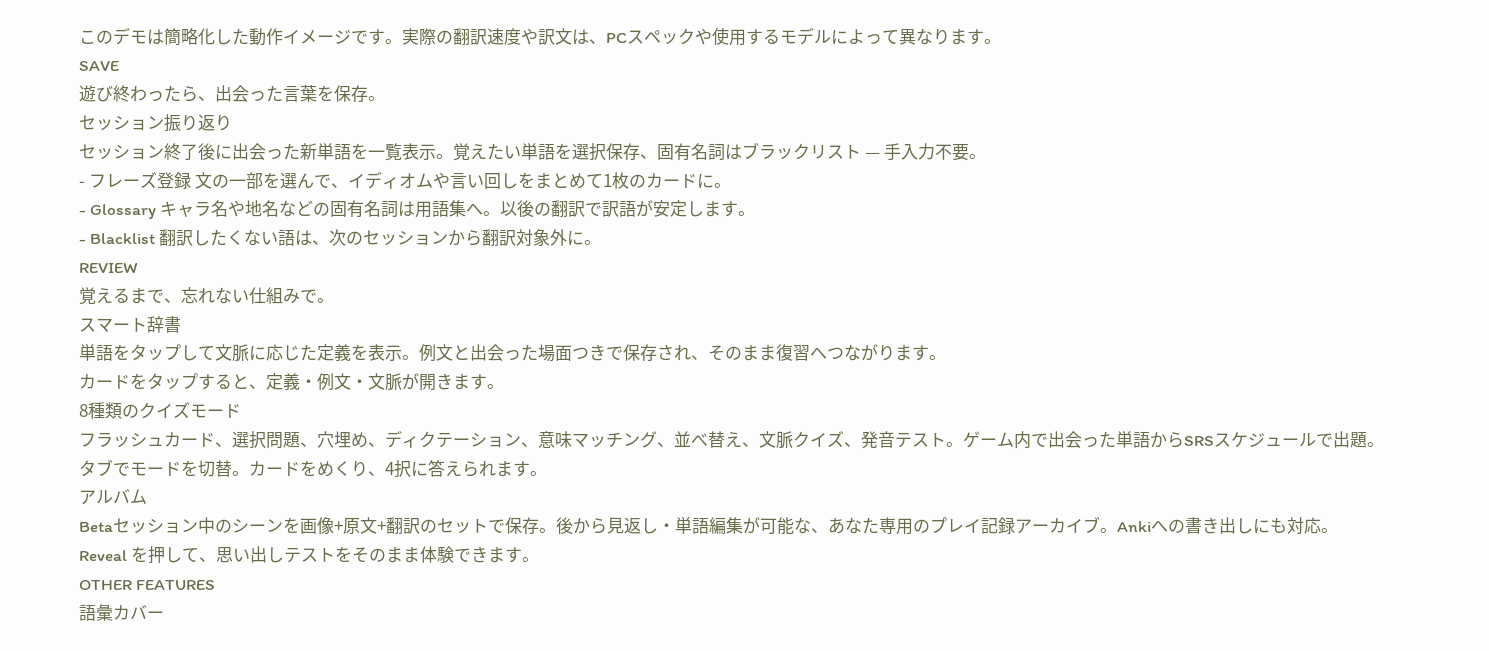このデモは簡略化した動作イメージです。実際の翻訳速度や訳文は、PCスペックや使用するモデルによって異なります。
SAVE
遊び終わったら、出会った言葉を保存。
セッション振り返り
セッション終了後に出会った新単語を一覧表示。覚えたい単語を選択保存、固有名詞はブラックリスト — 手入力不要。
- フレーズ登録 文の一部を選んで、イディオムや言い回しをまとめて1枚のカードに。
- Glossary キャラ名や地名などの固有名詞は用語集へ。以後の翻訳で訳語が安定します。
- Blacklist 翻訳したくない語は、次のセッションから翻訳対象外に。
REVIEW
覚えるまで、忘れない仕組みで。
スマート辞書
単語をタップして文脈に応じた定義を表示。例文と出会った場面つきで保存され、そのまま復習へつながります。
カードをタップすると、定義・例文・文脈が開きます。
8種類のクイズモード
フラッシュカード、選択問題、穴埋め、ディクテーション、意味マッチング、並べ替え、文脈クイズ、発音テスト。ゲーム内で出会った単語からSRSスケジュールで出題。
タブでモードを切替。カードをめくり、4択に答えられます。
アルバム
Betaセッション中のシーンを画像+原文+翻訳のセットで保存。後から見返し・単語編集が可能な、あなた専用のプレイ記録アーカイブ。Ankiへの書き出しにも対応。
Reveal を押して、思い出しテストをそのまま体験できます。
OTHER FEATURES
語彙カバー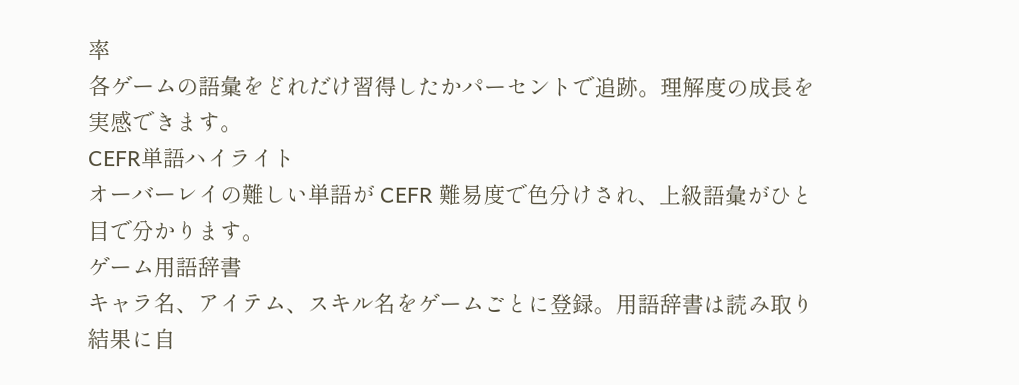率
各ゲームの語彙をどれだけ習得したかパーセントで追跡。理解度の成長を実感できます。
CEFR単語ハイライト
オーバーレイの難しい単語が CEFR 難易度で色分けされ、上級語彙がひと目で分かります。
ゲーム用語辞書
キャラ名、アイテム、スキル名をゲームごとに登録。用語辞書は読み取り結果に自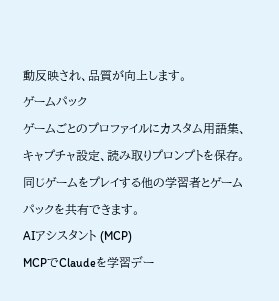動反映され、品質が向上します。
ゲームパック
ゲームごとのプロファイルにカスタム用語集、キャプチャ設定、読み取りプロンプトを保存。同じゲームをプレイする他の学習者とゲームパックを共有できます。
AIアシスタント (MCP)
MCPでClaudeを学習デー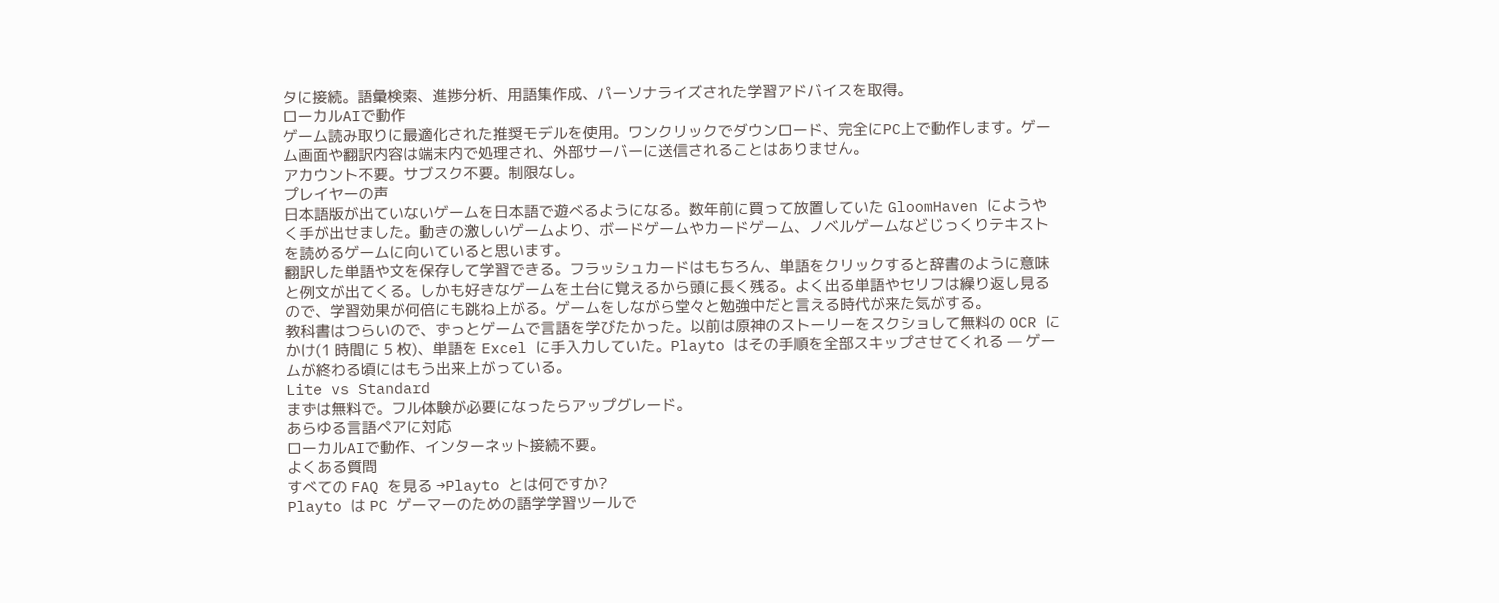タに接続。語彙検索、進捗分析、用語集作成、パーソナライズされた学習アドバイスを取得。
ローカルAIで動作
ゲーム読み取りに最適化された推奨モデルを使用。ワンクリックでダウンロード、完全にPC上で動作します。ゲーム画面や翻訳内容は端末内で処理され、外部サーバーに送信されることはありません。
アカウント不要。サブスク不要。制限なし。
プレイヤーの声
日本語版が出ていないゲームを日本語で遊べるようになる。数年前に買って放置していた GloomHaven にようやく手が出せました。動きの激しいゲームより、ボードゲームやカードゲーム、ノベルゲームなどじっくりテキストを読めるゲームに向いていると思います。
翻訳した単語や文を保存して学習できる。フラッシュカードはもちろん、単語をクリックすると辞書のように意味と例文が出てくる。しかも好きなゲームを土台に覚えるから頭に長く残る。よく出る単語やセリフは繰り返し見るので、学習効果が何倍にも跳ね上がる。ゲームをしながら堂々と勉強中だと言える時代が来た気がする。
教科書はつらいので、ずっとゲームで言語を学びたかった。以前は原神のストーリーをスクショして無料の OCR にかけ(1 時間に 5 枚)、単語を Excel に手入力していた。Playto はその手順を全部スキップさせてくれる — ゲームが終わる頃にはもう出来上がっている。
Lite vs Standard
まずは無料で。フル体験が必要になったらアップグレード。
あらゆる言語ペアに対応
ローカルAIで動作、インターネット接続不要。
よくある質問
すべての FAQ を見る →Playto とは何ですか?
Playto は PC ゲーマーのための語学学習ツールで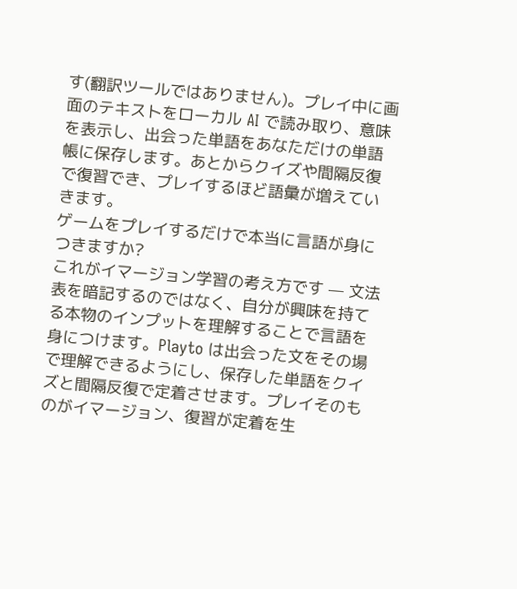す(翻訳ツールではありません)。プレイ中に画面のテキストをローカル AI で読み取り、意味を表示し、出会った単語をあなただけの単語帳に保存します。あとからクイズや間隔反復で復習でき、プレイするほど語彙が増えていきます。
ゲームをプレイするだけで本当に言語が身につきますか?
これがイマージョン学習の考え方です — 文法表を暗記するのではなく、自分が興味を持てる本物のインプットを理解することで言語を身につけます。Playto は出会った文をその場で理解できるようにし、保存した単語をクイズと間隔反復で定着させます。プレイそのものがイマージョン、復習が定着を生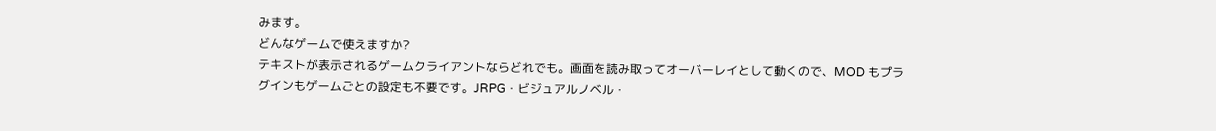みます。
どんなゲームで使えますか?
テキストが表示されるゲームクライアントならどれでも。画面を読み取ってオーバーレイとして動くので、MOD もプラグインもゲームごとの設定も不要です。JRPG・ビジュアルノベル・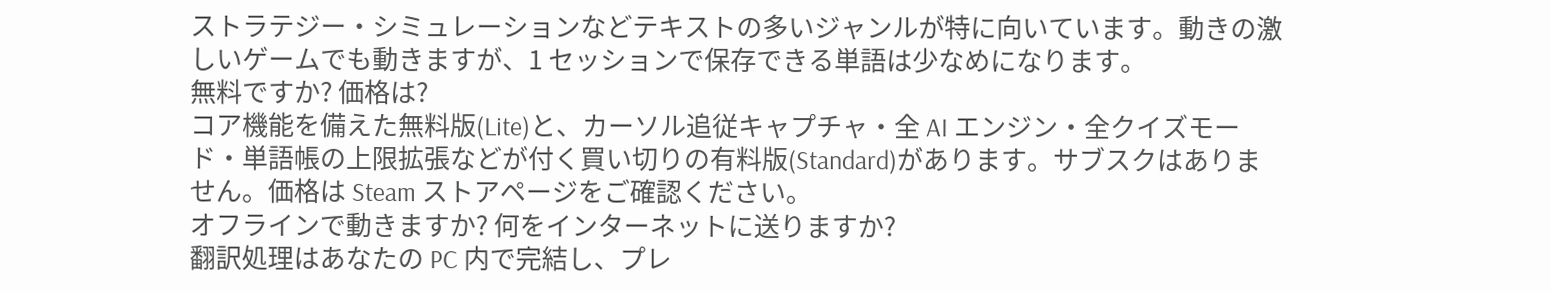ストラテジー・シミュレーションなどテキストの多いジャンルが特に向いています。動きの激しいゲームでも動きますが、1 セッションで保存できる単語は少なめになります。
無料ですか? 価格は?
コア機能を備えた無料版(Lite)と、カーソル追従キャプチャ・全 AI エンジン・全クイズモード・単語帳の上限拡張などが付く買い切りの有料版(Standard)があります。サブスクはありません。価格は Steam ストアページをご確認ください。
オフラインで動きますか? 何をインターネットに送りますか?
翻訳処理はあなたの PC 内で完結し、プレ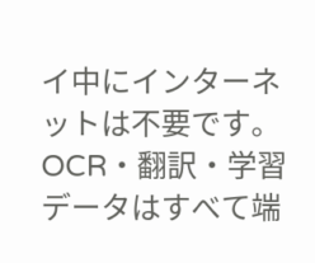イ中にインターネットは不要です。OCR・翻訳・学習データはすべて端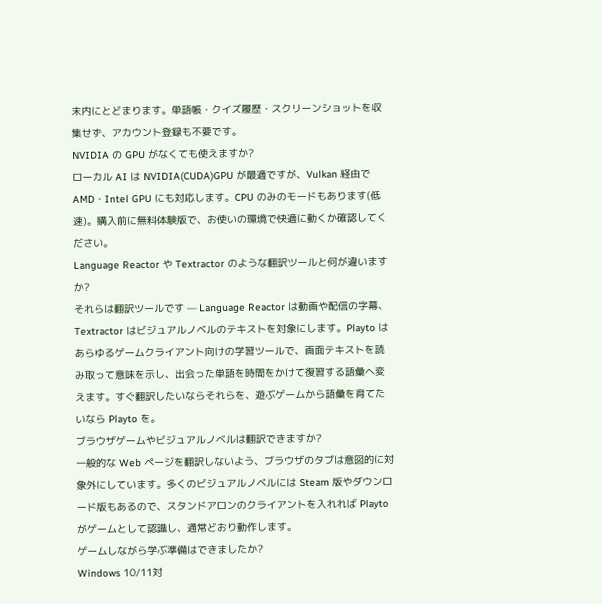末内にとどまります。単語帳・クイズ履歴・スクリーンショットを収集せず、アカウント登録も不要です。
NVIDIA の GPU がなくても使えますか?
ローカル AI は NVIDIA(CUDA)GPU が最適ですが、Vulkan 経由で AMD・Intel GPU にも対応します。CPU のみのモードもあります(低速)。購入前に無料体験版で、お使いの環境で快適に動くか確認してください。
Language Reactor や Textractor のような翻訳ツールと何が違いますか?
それらは翻訳ツールです — Language Reactor は動画や配信の字幕、Textractor はビジュアルノベルのテキストを対象にします。Playto はあらゆるゲームクライアント向けの学習ツールで、画面テキストを読み取って意味を示し、出会った単語を時間をかけて復習する語彙へ変えます。すぐ翻訳したいならそれらを、遊ぶゲームから語彙を育てたいなら Playto を。
ブラウザゲームやビジュアルノベルは翻訳できますか?
一般的な Web ページを翻訳しないよう、ブラウザのタブは意図的に対象外にしています。多くのビジュアルノベルには Steam 版やダウンロード版もあるので、スタンドアロンのクライアントを入れれば Playto がゲームとして認識し、通常どおり動作します。
ゲームしながら学ぶ準備はできましたか?
Windows 10/11対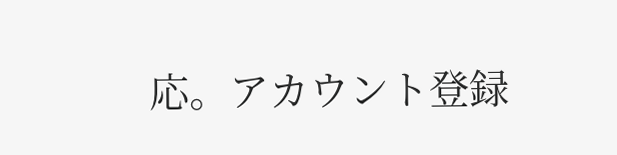応。アカウント登録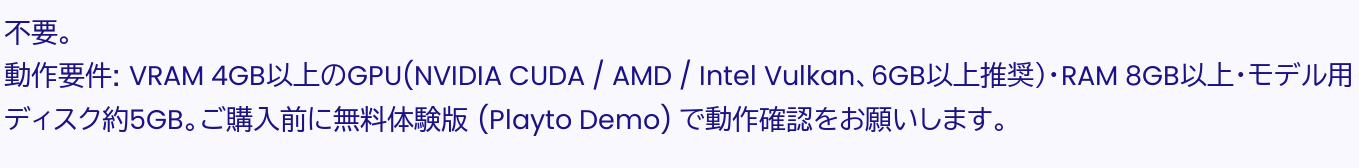不要。
動作要件: VRAM 4GB以上のGPU(NVIDIA CUDA / AMD / Intel Vulkan、6GB以上推奨)・RAM 8GB以上・モデル用ディスク約5GB。ご購入前に無料体験版 (Playto Demo) で動作確認をお願いします。